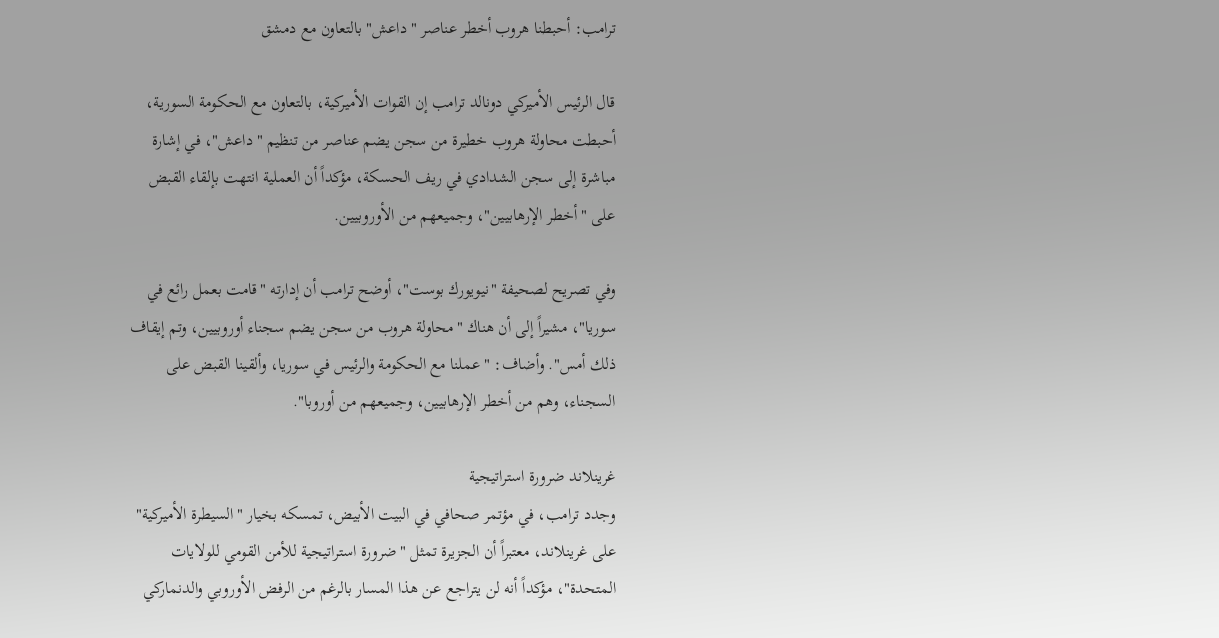ترامب: أحبطنا هروب أخطر عناصر "داعش" بالتعاون مع دمشق

قال الرئيس الأميركي دونالد ترامب إن القوات الأميركية، بالتعاون مع الحكومة السورية، أحبطت محاولة هروب خطيرة من سجن يضم عناصر من تنظيم "داعش"، في إشارة مباشرة إلى سجن الشدادي في ريف الحسكة، مؤكداً أن العملية انتهت بإلقاء القبض على "أخطر الإرهابيين"، وجميعهم من الأوروبيين.

وفي تصريح لصحيفة "نيويورك بوست"، أوضح ترامب أن إدارته "قامت بعمل رائع في سوريا"، مشيراً إلى أن هناك "محاولة هروب من سجن يضم سجناء أوروبيين، وتم إيقاف ذلك أمس". وأضاف: "عملنا مع الحكومة والرئيس في سوريا، وألقينا القبض على السجناء، وهم من أخطر الإرهابيين، وجميعهم من أوروبا".

غرينلاند ضرورة استراتيجية
وجدد ترامب، في مؤتمر صحافي في البيت الأبيض، تمسكه بخيار "السيطرة الأميركية" على غرينلاند، معتبراً أن الجزيرة تمثل "ضرورة استراتيجية للأمن القومي للولايات المتحدة"، مؤكداً أنه لن يتراجع عن هذا المسار بالرغم من الرفض الأوروبي والدنماركي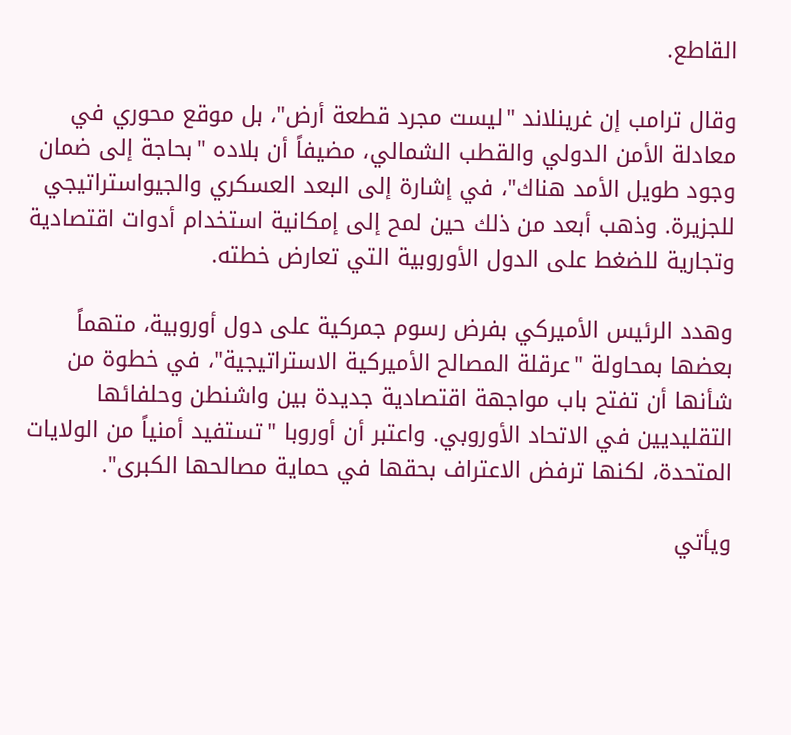القاطع.

وقال ترامب إن غرينلاند "ليست مجرد قطعة أرض"، بل موقع محوري في معادلة الأمن الدولي والقطب الشمالي، مضيفاً أن بلاده "بحاجة إلى ضمان وجود طويل الأمد هناك"، في إشارة إلى البعد العسكري والجيواستراتيجي للجزيرة. وذهب أبعد من ذلك حين لمح إلى إمكانية استخدام أدوات اقتصادية وتجارية للضغط على الدول الأوروبية التي تعارض خطته.

وهدد الرئيس الأميركي بفرض رسوم جمركية على دول أوروبية، متهماً بعضها بمحاولة "عرقلة المصالح الأميركية الاستراتيجية"، في خطوة من شأنها أن تفتح باب مواجهة اقتصادية جديدة بين واشنطن وحلفائها التقليديين في الاتحاد الأوروبي. واعتبر أن أوروبا "تستفيد أمنياً من الولايات المتحدة، لكنها ترفض الاعتراف بحقها في حماية مصالحها الكبرى".

ويأتي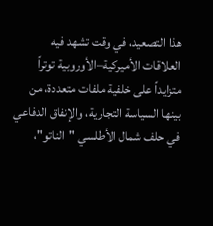هذا التصعيد، في وقت تشهد فيه العلاقات الأميركية–الأوروبية توتراً متزايداً على خلفية ملفات متعددة، من بينها السياسة التجارية، والإنفاق الدفاعي في حلف شمال الأطلسي "الناتو"،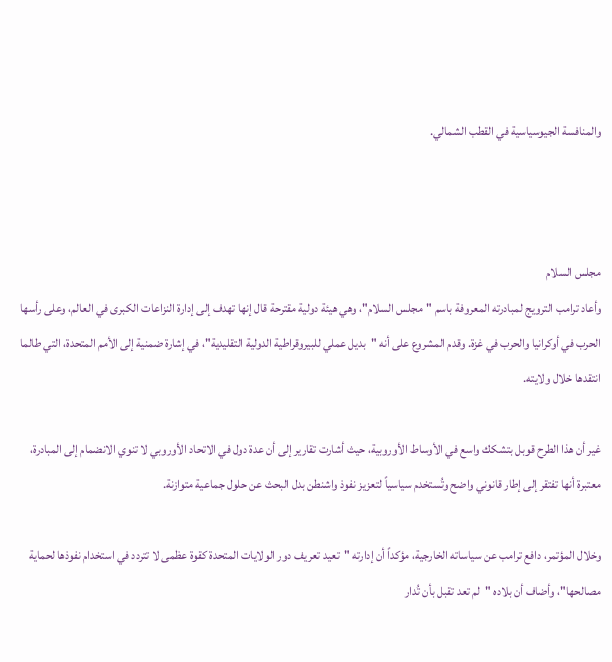والمنافسة الجيوسياسية في القطب الشمالي.



مجلس السلام
وأعاد ترامب الترويج لمبادرته المعروفة باسم "مجلس السلام"، وهي هيئة دولية مقترحة قال إنها تهدف إلى إدارة النزاعات الكبرى في العالم، وعلى رأسها الحرب في أوكرانيا والحرب في غزة. وقدم المشروع على أنه "بديل عملي للبيروقراطية الدولية التقليدية"، في إشارة ضمنية إلى الأمم المتحدة، التي طالما انتقدها خلال ولايته.

غير أن هذا الطرح قوبل بتشكك واسع في الأوساط الأوروبية، حيث أشارت تقارير إلى أن عدة دول في الاتحاد الأوروبي لا تنوي الانضمام إلى المبادرة، معتبرة أنها تفتقر إلى إطار قانوني واضح وتُستخدم سياسياً لتعزيز نفوذ واشنطن بدل البحث عن حلول جماعية متوازنة.

وخلال المؤتمر، دافع ترامب عن سياساته الخارجية، مؤكداً أن إدارته "تعيد تعريف دور الولايات المتحدة كقوة عظمى لا تتردد في استخدام نفوذها لحماية مصالحها"، وأضاف أن بلاده "لم تعد تقبل بأن تُدار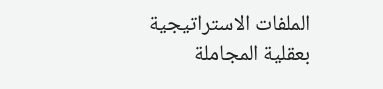الملفات الاستراتيجية بعقلية المجاملة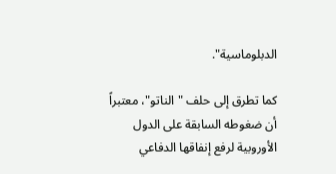الدبلوماسية".

كما تطرق إلى حلف "الناتو"، معتبراً أن ضغوطه السابقة على الدول الأوروبية لرفع إنفاقها الدفاعي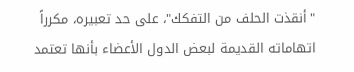"أنقذت الحلف من التفكك"، على حد تعبيره، مكرراً اتهاماته القديمة لبعض الدول الأعضاء بأنها تعتمد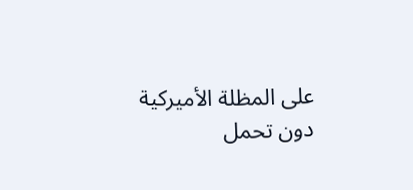على المظلة الأميركية دون تحمل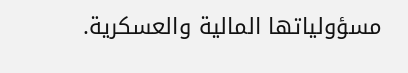مسؤولياتها المالية والعسكرية.